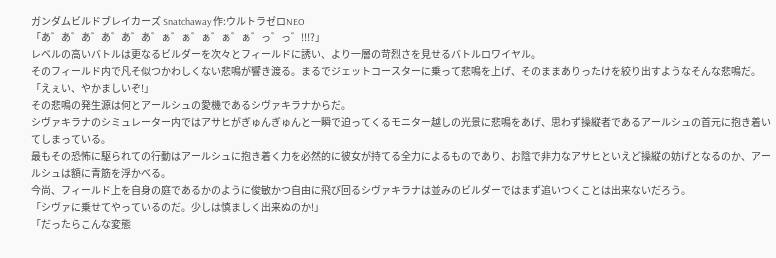ガンダムビルドブレイカーズ Snatchaway 作:ウルトラゼロNEO
「あ゛あ゛あ゛あ゛あ゛あ゛ぁ゛ぁ゛ぁ゛ぁ゛ぁ゛っ゛っ゛!!!?」
レベルの高いバトルは更なるビルダーを次々とフィールドに誘い、より一層の苛烈さを見せるバトルロワイヤル。
そのフィールド内で凡そ似つかわしくない悲鳴が響き渡る。まるでジェットコースターに乗って悲鳴を上げ、そのままありったけを絞り出すようなそんな悲鳴だ。
「えぇい、やかましいぞ!」
その悲鳴の発生源は何とアールシュの愛機であるシヴァキラナからだ。
シヴァキラナのシミュレーター内ではアサヒがぎゅんぎゅんと一瞬で迫ってくるモニター越しの光景に悲鳴をあげ、思わず操縦者であるアールシュの首元に抱き着いてしまっている。
最もその恐怖に駆られての行動はアールシュに抱き着く力を必然的に彼女が持てる全力によるものであり、お陰で非力なアサヒといえど操縦の妨げとなるのか、アールシュは額に青筋を浮かべる。
今尚、フィールド上を自身の庭であるかのように俊敏かつ自由に飛び回るシヴァキラナは並みのビルダーではまず追いつくことは出来ないだろう。
「シヴァに乗せてやっているのだ。少しは慎ましく出来ぬのか!」
「だったらこんな変態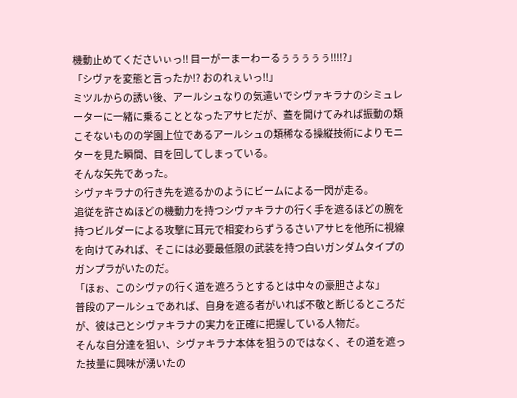機動止めてくださいぃっ!! 目ーがーまーわーるぅぅぅぅぅ!!!!?」
「シヴァを変態と言ったか!? おのれぇいっ!!」
ミツルからの誘い後、アールシュなりの気遣いでシヴァキラナのシミュレーターに一緒に乗ることとなったアサヒだが、蓋を開けてみれば振動の類こそないものの学園上位であるアールシュの類稀なる操縦技術によりモニターを見た瞬間、目を回してしまっている。
そんな矢先であった。
シヴァキラナの行き先を遮るかのようにビームによる一閃が走る。
追従を許さぬほどの機動力を持つシヴァキラナの行く手を遮るほどの腕を持つビルダーによる攻撃に耳元で相変わらずうるさいアサヒを他所に視線を向けてみれば、そこには必要最低限の武装を持つ白いガンダムタイプのガンプラがいたのだ。
「ほぉ、このシヴァの行く道を遮ろうとするとは中々の豪胆さよな」
普段のアールシュであれば、自身を遮る者がいれば不敬と断じるところだが、彼は己とシヴァキラナの実力を正確に把握している人物だ。
そんな自分達を狙い、シヴァキラナ本体を狙うのではなく、その道を遮った技量に興味が湧いたの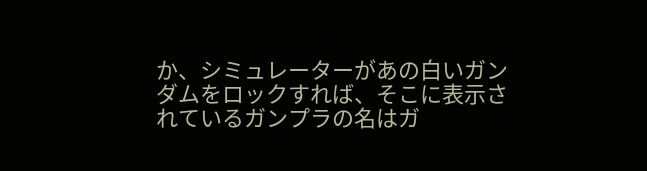か、シミュレーターがあの白いガンダムをロックすれば、そこに表示されているガンプラの名はガ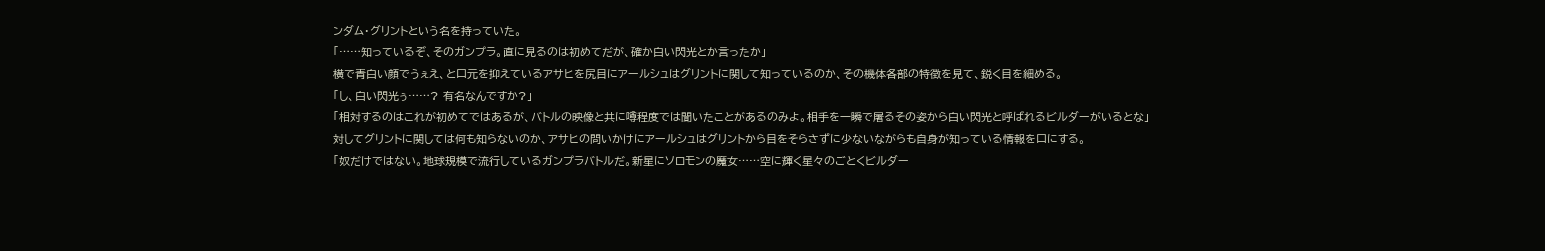ンダム・グリントという名を持っていた。
「……知っているぞ、そのガンプラ。直に見るのは初めてだが、確か白い閃光とか言ったか」
横で青白い顔でうぇえ、と口元を抑えているアサヒを尻目にアールシュはグリントに関して知っているのか、その機体各部の特徴を見て、鋭く目を細める。
「し、白い閃光ぅ……? 有名なんですか?」
「相対するのはこれが初めてではあるが、バトルの映像と共に噂程度では聞いたことがあるのみよ。相手を一瞬で屠るその姿から白い閃光と呼ばれるビルダーがいるとな」
対してグリントに関しては何も知らないのか、アサヒの問いかけにアールシュはグリントから目をそらさずに少ないながらも自身が知っている情報を口にする。
「奴だけではない。地球規模で流行しているガンプラバトルだ。新星にソロモンの魔女……空に輝く星々のごとくビルダー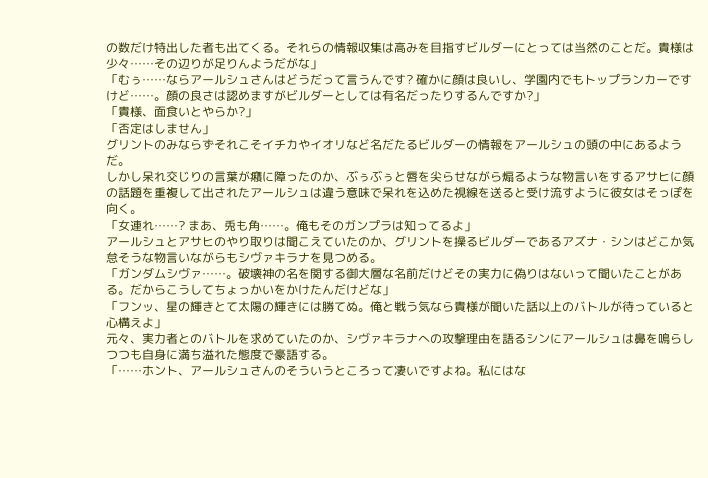の数だけ特出した者も出てくる。それらの情報収集は高みを目指すビルダーにとっては当然のことだ。貴様は少々……その辺りが足りんようだがな」
「むぅ……ならアールシュさんはどうだって言うんです? 確かに顔は良いし、学園内でもトップランカーですけど……。顔の良さは認めますがビルダーとしては有名だったりするんですか?」
「貴様、面食いとやらか?」
「否定はしません」
グリントのみならずそれこそイチカやイオリなど名だたるビルダーの情報をアールシュの頭の中にあるようだ。
しかし呆れ交じりの言葉が癪に障ったのか、ぶぅぶぅと唇を尖らせながら煽るような物言いをするアサヒに顔の話題を重複して出されたアールシュは違う意味で呆れを込めた視線を送ると受け流すように彼女はそっぽを向く。
「女連れ……? まあ、兎も角……。俺もそのガンプラは知ってるよ」
アールシュとアサヒのやり取りは聞こえていたのか、グリントを操るビルダーであるアズナ・シンはどこか気怠そうな物言いながらもシヴァキラナを見つめる。
「ガンダムシヴァ……。破壊神の名を関する御大層な名前だけどその実力に偽りはないって聞いたことがある。だからこうしてちょっかいをかけたんだけどな」
「フンッ、星の輝きとて太陽の輝きには勝てぬ。俺と戦う気なら貴様が聞いた話以上のバトルが待っていると心構えよ」
元々、実力者とのバトルを求めていたのか、シヴァキラナへの攻撃理由を語るシンにアールシュは鼻を鳴らしつつも自身に満ち溢れた態度で豪語する。
「……ホント、アールシュさんのそういうところって凄いですよね。私にはな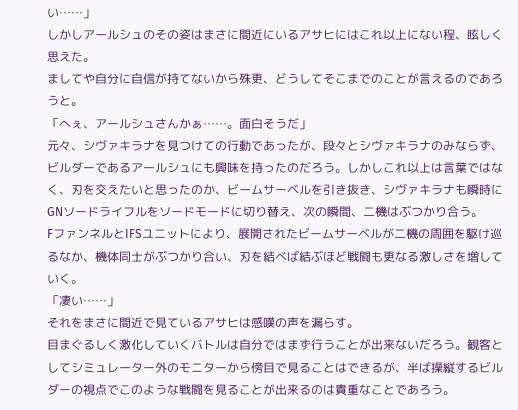い……」
しかしアールシュのその姿はまさに間近にいるアサヒにはこれ以上にない程、眩しく思えた。
ましてや自分に自信が持てないから殊更、どうしてそこまでのことが言えるのであろうと。
「へぇ、アールシュさんかぁ……。面白そうだ」
元々、シヴァキラナを見つけての行動であったが、段々とシヴァキラナのみならず、ビルダーであるアールシュにも興味を持ったのだろう。しかしこれ以上は言葉ではなく、刃を交えたいと思ったのか、ビームサーベルを引き抜き、シヴァキラナも瞬時にGNソードライフルをソードモードに切り替え、次の瞬間、二機はぶつかり合う。
FファンネルとIFSユニットにより、展開されたビームサーベルが二機の周囲を駆け巡るなか、機体同士がぶつかり合い、刃を結べば結ぶほど戦闘も更なる激しさを増していく。
「凄い……」
それをまさに間近で見ているアサヒは感嘆の声を漏らす。
目まぐるしく激化していくバトルは自分ではまず行うことが出来ないだろう。観客としてシミュレーター外のモニターから傍目で見ることはできるが、半ば操縦するビルダーの視点でこのような戦闘を見ることが出来るのは貴重なことであろう。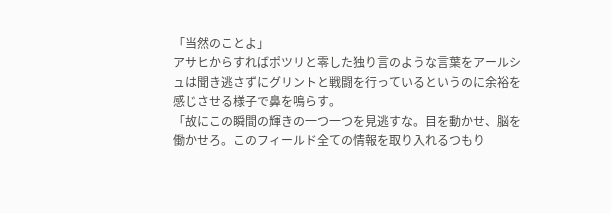「当然のことよ」
アサヒからすればポツリと零した独り言のような言葉をアールシュは聞き逃さずにグリントと戦闘を行っているというのに余裕を感じさせる様子で鼻を鳴らす。
「故にこの瞬間の輝きの一つ一つを見逃すな。目を動かせ、脳を働かせろ。このフィールド全ての情報を取り入れるつもり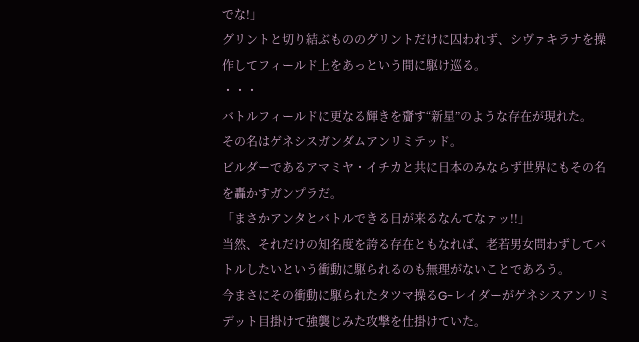でな!」
グリントと切り結ぶもののグリントだけに囚われず、シヴァキラナを操作してフィールド上をあっという間に駆け巡る。
・・・
バトルフィールドに更なる輝きを齎す“新星”のような存在が現れた。
その名はゲネシスガンダムアンリミテッド。
ビルダーであるアマミヤ・イチカと共に日本のみならず世界にもその名を轟かすガンプラだ。
「まさかアンタとバトルできる日が来るなんてなァッ!!」
当然、それだけの知名度を誇る存在ともなれば、老若男女問わずしてバトルしたいという衝動に駆られるのも無理がないことであろう。
今まさにその衝動に駆られたタツマ操るG-レイダーがゲネシスアンリミデット目掛けて強襲じみた攻撃を仕掛けていた。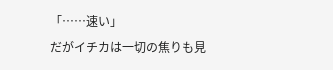「……速い」
だがイチカは一切の焦りも見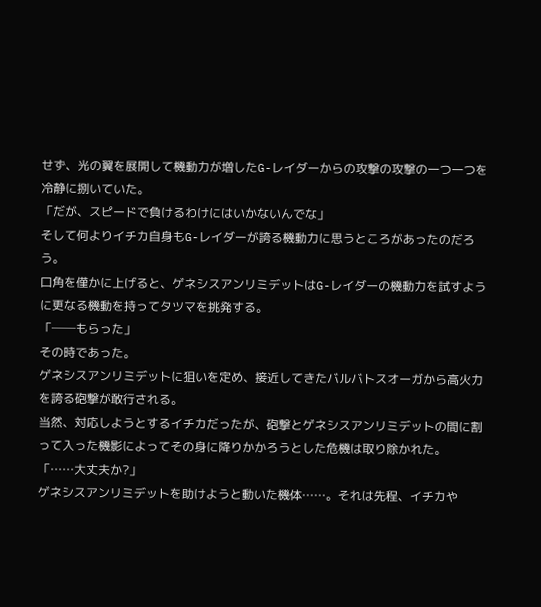せず、光の翼を展開して機動力が増したG-レイダーからの攻撃の攻撃の一つ一つを冷静に捌いていた。
「だが、スピードで負けるわけにはいかないんでな」
そして何よりイチカ自身もG-レイダーが誇る機動力に思うところがあったのだろう。
口角を僅かに上げると、ゲネシスアンリミデットはG-レイダーの機動力を試すように更なる機動を持ってタツマを挑発する。
「──もらった」
その時であった。
ゲネシスアンリミデットに狙いを定め、接近してきたバルバトスオーガから高火力を誇る砲撃が敢行される。
当然、対応しようとするイチカだったが、砲撃とゲネシスアンリミデットの間に割って入った機影によってその身に降りかかろうとした危機は取り除かれた。
「……大丈夫か?」
ゲネシスアンリミデットを助けようと動いた機体……。それは先程、イチカや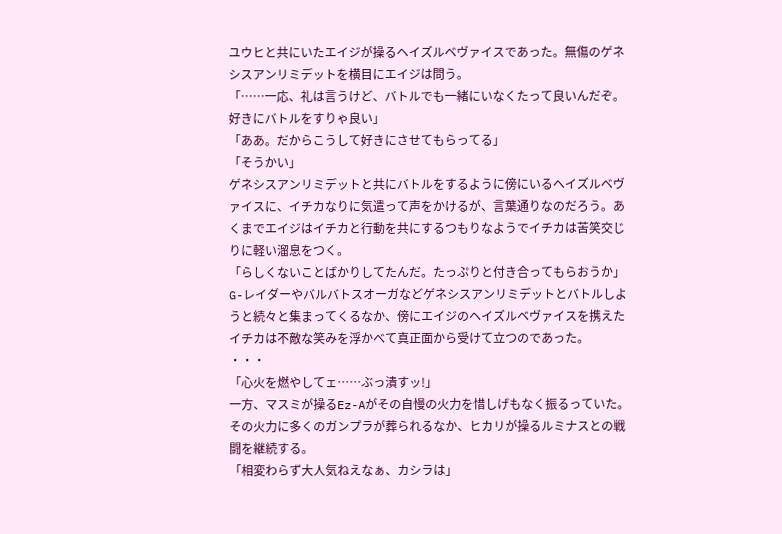ユウヒと共にいたエイジが操るヘイズルベヴァイスであった。無傷のゲネシスアンリミデットを横目にエイジは問う。
「……一応、礼は言うけど、バトルでも一緒にいなくたって良いんだぞ。好きにバトルをすりゃ良い」
「ああ。だからこうして好きにさせてもらってる」
「そうかい」
ゲネシスアンリミデットと共にバトルをするように傍にいるヘイズルベヴァイスに、イチカなりに気遣って声をかけるが、言葉通りなのだろう。あくまでエイジはイチカと行動を共にするつもりなようでイチカは苦笑交じりに軽い溜息をつく。
「らしくないことばかりしてたんだ。たっぷりと付き合ってもらおうか」
G-レイダーやバルバトスオーガなどゲネシスアンリミデットとバトルしようと続々と集まってくるなか、傍にエイジのヘイズルベヴァイスを携えたイチカは不敵な笑みを浮かべて真正面から受けて立つのであった。
・・・
「心火を燃やしてェ……ぶっ潰すッ!」
一方、マスミが操るEz-Aがその自慢の火力を惜しげもなく振るっていた。
その火力に多くのガンプラが葬られるなか、ヒカリが操るルミナスとの戦闘を継続する。
「相変わらず大人気ねえなぁ、カシラは」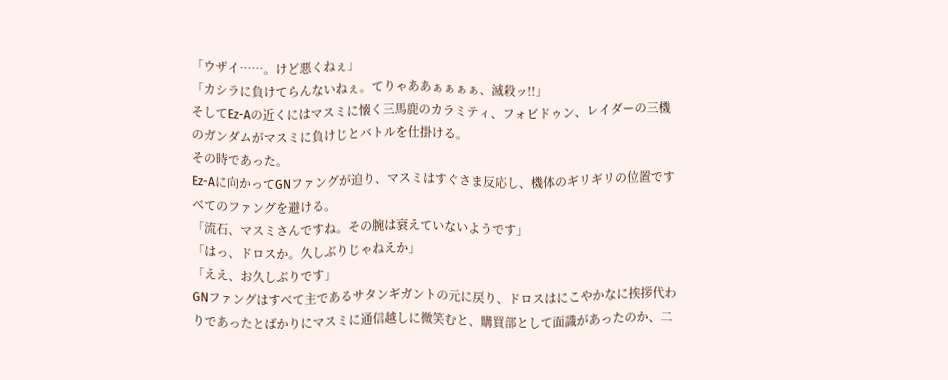「ウザイ……。けど悪くねぇ」
「カシラに負けてらんないねぇ。てりゃああぁぁぁぁ、滅殺ッ!!」
そしてEz-Aの近くにはマスミに懐く三馬鹿のカラミティ、フォビドゥン、レイダーの三機のガンダムがマスミに負けじとバトルを仕掛ける。
その時であった。
Ez-Aに向かってGNファングが迫り、マスミはすぐさま反応し、機体のギリギリの位置ですべてのファングを避ける。
「流石、マスミさんですね。その腕は衰えていないようです」
「はっ、ドロスか。久しぶりじゃねえか」
「ええ、お久しぶりです」
GNファングはすべて主であるサタンギガントの元に戻り、ドロスはにこやかなに挨拶代わりであったとばかりにマスミに通信越しに微笑むと、購買部として面識があったのか、二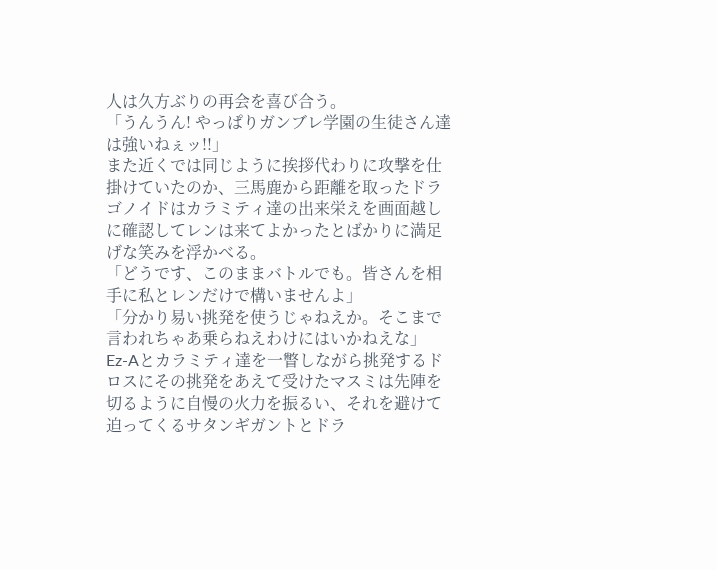人は久方ぶりの再会を喜び合う。
「うんうん! やっぱりガンブレ学園の生徒さん達は強いねぇッ!!」
また近くでは同じように挨拶代わりに攻撃を仕掛けていたのか、三馬鹿から距離を取ったドラゴノイドはカラミティ達の出来栄えを画面越しに確認してレンは来てよかったとばかりに満足げな笑みを浮かべる。
「どうです、このままバトルでも。皆さんを相手に私とレンだけで構いませんよ」
「分かり易い挑発を使うじゃねえか。そこまで言われちゃあ乗らねえわけにはいかねえな」
Ez-Aとカラミティ達を一瞥しながら挑発するドロスにその挑発をあえて受けたマスミは先陣を切るように自慢の火力を振るい、それを避けて迫ってくるサタンギガントとドラ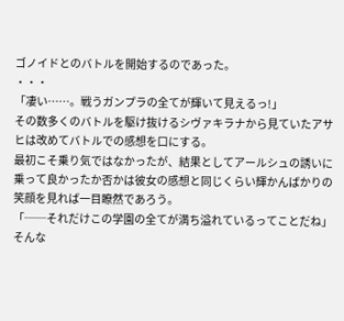ゴノイドとのバトルを開始するのであった。
・・・
「凄い……。戦うガンプラの全てが輝いて見えるっ!」
その数多くのバトルを駆け抜けるシヴァキラナから見ていたアサヒは改めてバトルでの感想を口にする。
最初こそ乗り気ではなかったが、結果としてアールシュの誘いに乗って良かったか否かは彼女の感想と同じくらい輝かんばかりの笑顔を見れば一目瞭然であろう。
「──それだけこの学園の全てが満ち溢れているってことだね」
そんな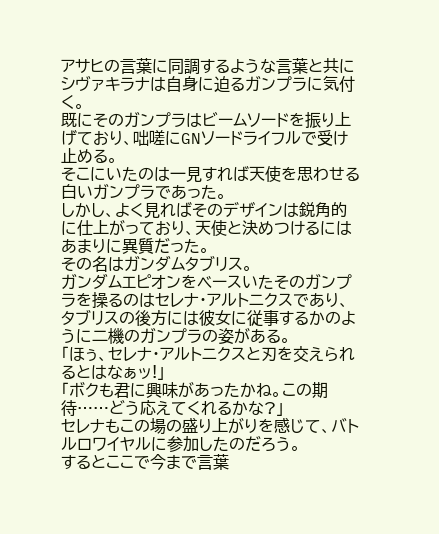アサヒの言葉に同調するような言葉と共にシヴァキラナは自身に迫るガンプラに気付く。
既にそのガンプラはビームソードを振り上げており、咄嗟にGNソードライフルで受け止める。
そこにいたのは一見すれば天使を思わせる白いガンプラであった。
しかし、よく見ればそのデザインは鋭角的に仕上がっており、天使と決めつけるにはあまりに異質だった。
その名はガンダムタブリス。
ガンダムエピオンをベースいたそのガンプラを操るのはセレナ・アルトニクスであり、タブリスの後方には彼女に従事するかのように二機のガンプラの姿がある。
「ほぅ、セレナ・アルトニクスと刃を交えられるとはなぁッ!」
「ボクも君に興味があったかね。この期待……どう応えてくれるかな?」
セレナもこの場の盛り上がりを感じて、バトルロワイヤルに参加したのだろう。
するとここで今まで言葉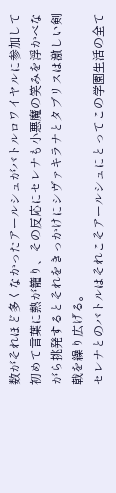数がそれほど多くなかったアールシュがバトルロワイヤルに参加して初めて言葉に熱が籠り、その反応にセレナも小悪魔の笑みを浮かべながら挑発するとそれをきっかけにシヴァキラナとタブリスは激しい剣戟を繰り広げる。
セレナとのバトルはそれこそアールシュにとってこの学園生活の全て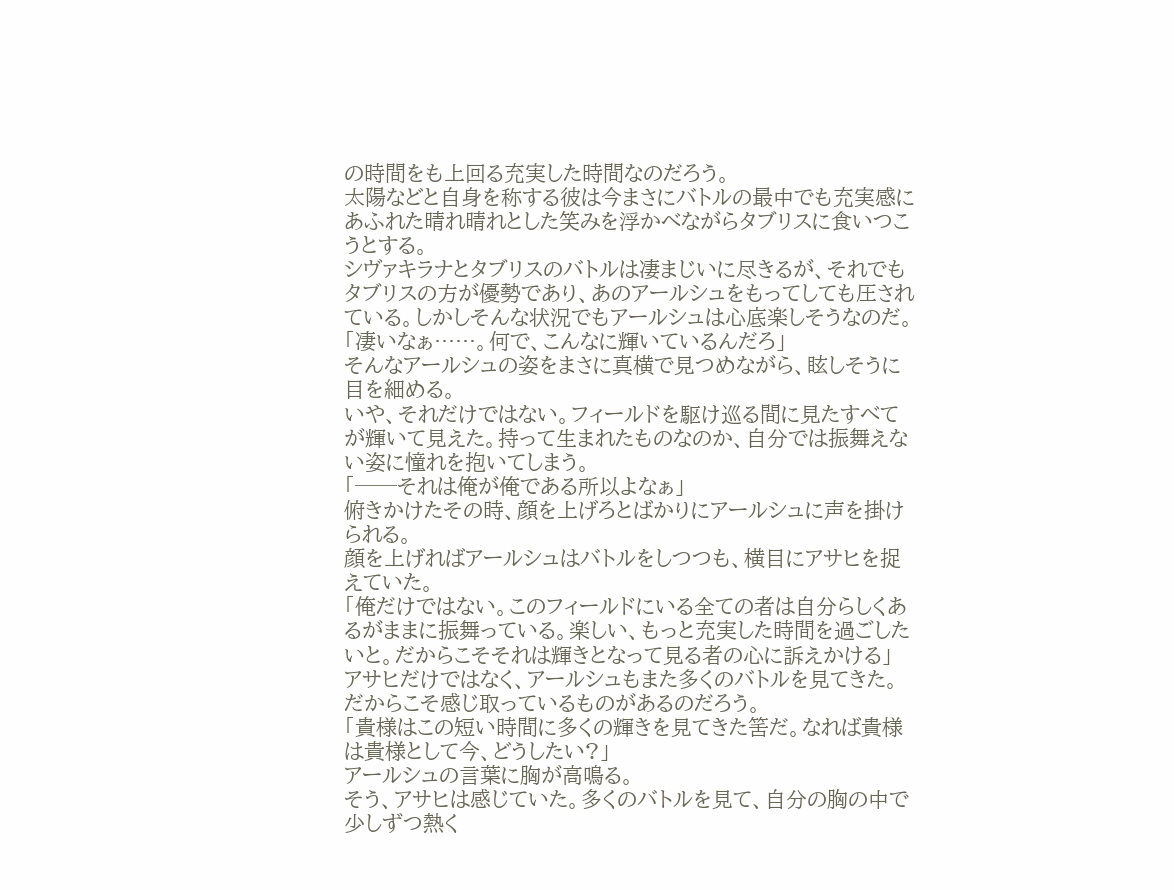の時間をも上回る充実した時間なのだろう。
太陽などと自身を称する彼は今まさにバトルの最中でも充実感にあふれた晴れ晴れとした笑みを浮かべながらタブリスに食いつこうとする。
シヴァキラナとタブリスのバトルは凄まじいに尽きるが、それでもタブリスの方が優勢であり、あのアールシュをもってしても圧されている。しかしそんな状況でもアールシュは心底楽しそうなのだ。
「凄いなぁ……。何で、こんなに輝いているんだろ」
そんなアールシュの姿をまさに真横で見つめながら、眩しそうに目を細める。
いや、それだけではない。フィールドを駆け巡る間に見たすべてが輝いて見えた。持って生まれたものなのか、自分では振舞えない姿に憧れを抱いてしまう。
「──それは俺が俺である所以よなぁ」
俯きかけたその時、顔を上げろとばかりにアールシュに声を掛けられる。
顔を上げればアールシュはバトルをしつつも、横目にアサヒを捉えていた。
「俺だけではない。このフィールドにいる全ての者は自分らしくあるがままに振舞っている。楽しい、もっと充実した時間を過ごしたいと。だからこそそれは輝きとなって見る者の心に訴えかける」
アサヒだけではなく、アールシュもまた多くのバトルを見てきた。
だからこそ感じ取っているものがあるのだろう。
「貴様はこの短い時間に多くの輝きを見てきた筈だ。なれば貴様は貴様として今、どうしたい?」
アールシュの言葉に胸が高鳴る。
そう、アサヒは感じていた。多くのバトルを見て、自分の胸の中で少しずつ熱く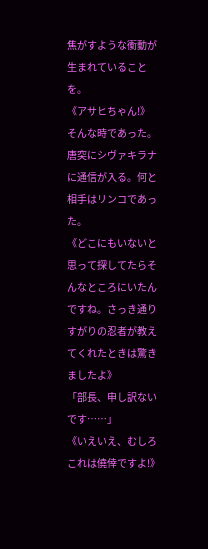焦がすような衝動が生まれていることを。
《アサヒちゃん!》
そんな時であった。
唐突にシヴァキラナに通信が入る。何と相手はリンコであった。
《どこにもいないと思って探してたらそんなところにいたんですね。さっき通りすがりの忍者が教えてくれたときは驚きましたよ》
「部長、申し訳ないです……」
《いえいえ、むしろこれは僥倖ですよ!》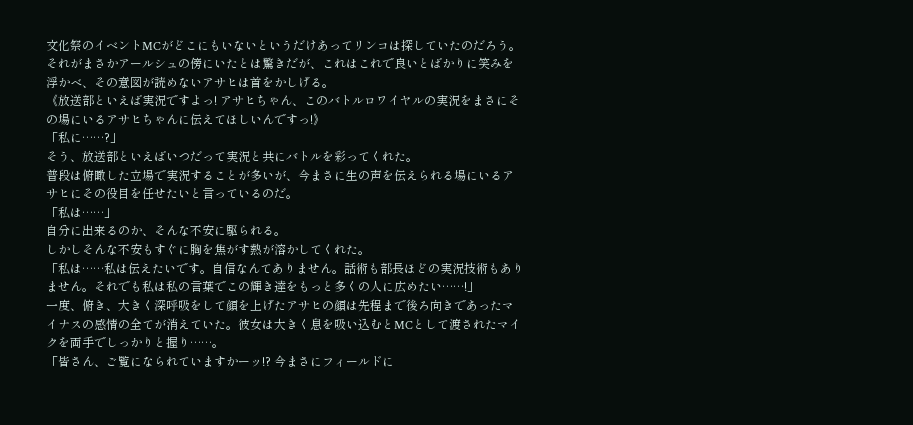文化祭のイベントMCがどこにもいないというだけあってリンコは探していたのだろう。
それがまさかアールシュの傍にいたとは驚きだが、これはこれで良いとばかりに笑みを浮かべ、その意図が読めないアサヒは首をかしげる。
《放送部といえば実況ですよっ! アサヒちゃん、このバトルロワイヤルの実況をまさにその場にいるアサヒちゃんに伝えてほしいんですっ!》
「私に……?」
そう、放送部といえばいつだって実況と共にバトルを彩ってくれた。
普段は俯瞰した立場で実況することが多いが、今まさに生の声を伝えられる場にいるアサヒにその役目を任せたいと言っているのだ。
「私は……」
自分に出来るのか、そんな不安に駆られる。
しかしそんな不安もすぐに胸を焦がす熱が溶かしてくれた。
「私は……私は伝えたいです。自信なんてありません。話術も部長ほどの実況技術もありません。それでも私は私の言葉でこの輝き達をもっと多くの人に広めたい……!」
一度、俯き、大きく深呼吸をして顔を上げたアサヒの顔は先程まで後ろ向きであったマイナスの感情の全てが消えていた。彼女は大きく息を吸い込むとMCとして渡されたマイクを両手でしっかりと握り……。
「皆さん、ご覧になられていますかーッ!? 今まさにフィールドに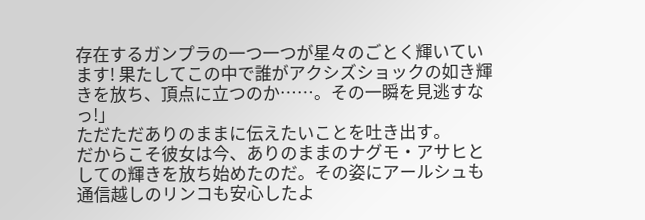存在するガンプラの一つ一つが星々のごとく輝いています! 果たしてこの中で誰がアクシズショックの如き輝きを放ち、頂点に立つのか……。その一瞬を見逃すなっ!」
ただただありのままに伝えたいことを吐き出す。
だからこそ彼女は今、ありのままのナグモ・アサヒとしての輝きを放ち始めたのだ。その姿にアールシュも通信越しのリンコも安心したよ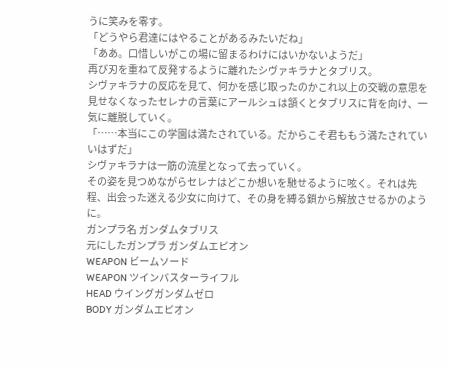うに笑みを零す。
「どうやら君達にはやることがあるみたいだね」
「ああ。口惜しいがこの場に留まるわけにはいかないようだ」
再び刃を重ねて反発するように離れたシヴァキラナとタブリス。
シヴァキラナの反応を見て、何かを感じ取ったのかこれ以上の交戦の意思を見せなくなったセレナの言葉にアールシュは頷くとタブリスに背を向け、一気に離脱していく。
「……本当にこの学園は満たされている。だからこそ君ももう満たされていいはずだ」
シヴァキラナは一筋の流星となって去っていく。
その姿を見つめながらセレナはどこか想いを馳せるように呟く。それは先程、出会った迷える少女に向けて、その身を縛る鎖から解放させるかのように。
ガンプラ名 ガンダムタブリス
元にしたガンプラ ガンダムエピオン
WEAPON ビームソード
WEAPON ツインバスターライフル
HEAD ウイングガンダムゼロ
BODY ガンダムエピオン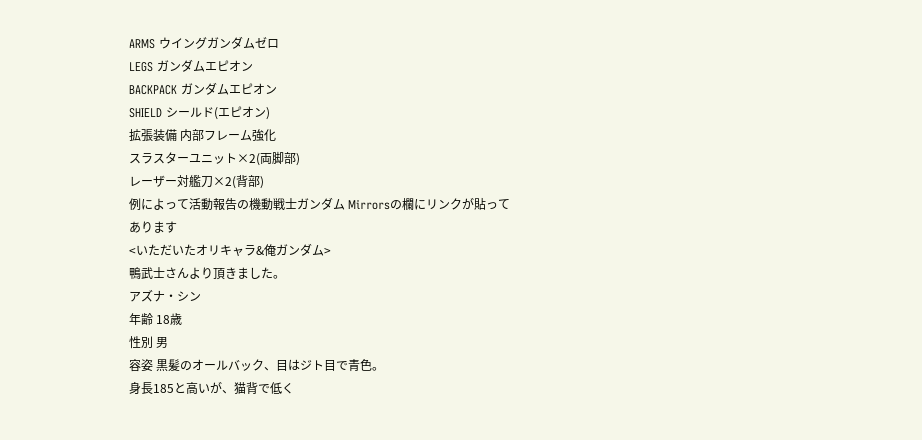ARMS ウイングガンダムゼロ
LEGS ガンダムエピオン
BACKPACK ガンダムエピオン
SHIELD シールド(エピオン)
拡張装備 内部フレーム強化
スラスターユニット×2(両脚部)
レーザー対艦刀×2(背部)
例によって活動報告の機動戦士ガンダム Mirrorsの欄にリンクが貼ってあります
<いただいたオリキャラ&俺ガンダム>
鴨武士さんより頂きました。
アズナ・シン
年齢 18歳
性別 男
容姿 黒髪のオールバック、目はジト目で青色。
身長185と高いが、猫背で低く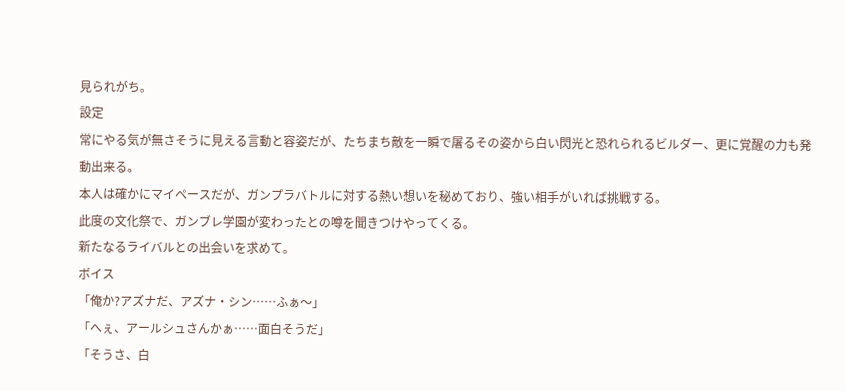見られがち。
設定
常にやる気が無さそうに見える言動と容姿だが、たちまち敵を一瞬で屠るその姿から白い閃光と恐れられるビルダー、更に覚醒の力も発動出来る。
本人は確かにマイペースだが、ガンプラバトルに対する熱い想いを秘めており、強い相手がいれば挑戦する。
此度の文化祭で、ガンブレ学園が変わったとの噂を聞きつけやってくる。
新たなるライバルとの出会いを求めて。
ボイス
「俺か?アズナだ、アズナ・シン……ふぁ〜」
「へぇ、アールシュさんかぁ……面白そうだ」
「そうさ、白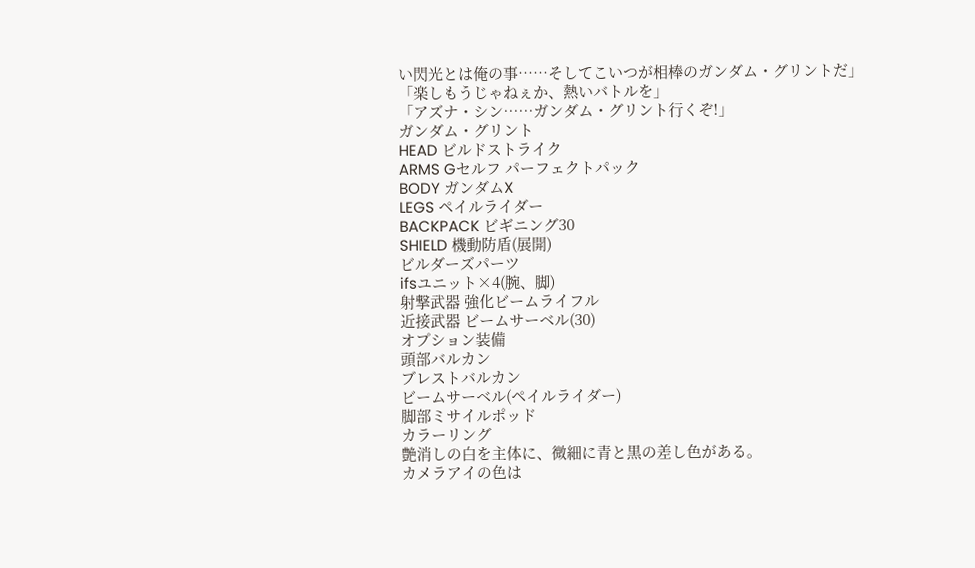い閃光とは俺の事……そしてこいつが相棒のガンダム・グリントだ」
「楽しもうじゃねぇか、熱いバトルを」
「アズナ・シン……ガンダム・グリント行くぞ!」
ガンダム・グリント
HEAD ビルドストライク
ARMS Gセルフ パーフェクトパック
BODY ガンダムX
LEGS ペイルライダー
BACKPACK ビギニング30
SHIELD 機動防盾(展開)
ビルダーズパーツ
ifsユニット×4(腕、脚)
射撃武器 強化ビームライフル
近接武器 ビームサーベル(30)
オプション装備
頭部バルカン
ブレストバルカン
ビームサーベル(ペイルライダー)
脚部ミサイルポッド
カラーリング
艶消しの白を主体に、微細に青と黒の差し色がある。
カメラアイの色は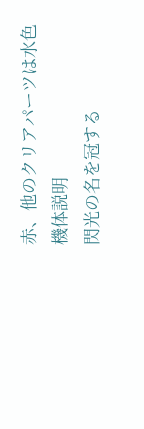赤、他のクリアパーツは水色
機体説明
閃光の名を冠する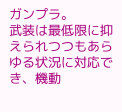ガンプラ。
武装は最低限に抑えられつつもあらゆる状況に対応でき、機動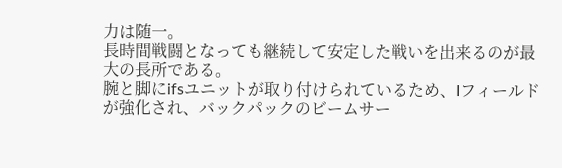力は随一。
長時間戦闘となっても継続して安定した戦いを出来るのが最大の長所である。
腕と脚にifsユニットが取り付けられているため、Iフィールドが強化され、バックパックのビームサー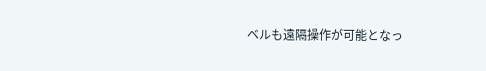ベルも遠隔操作が可能となっ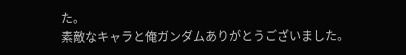た。
素敵なキャラと俺ガンダムありがとうございました。